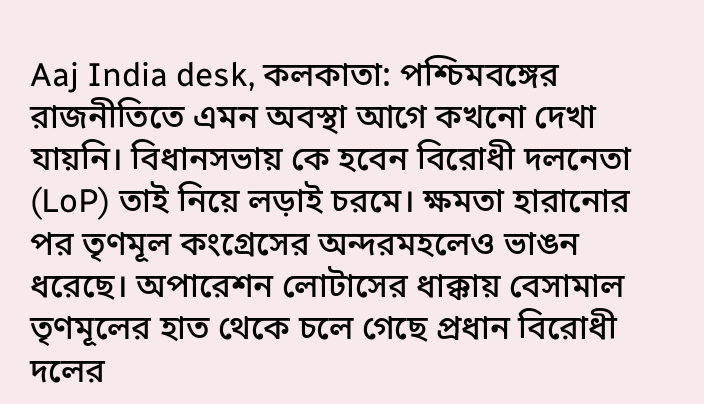Aaj India desk, কলকাতা: পশ্চিমবঙ্গের রাজনীতিতে এমন অবস্থা আগে কখনো দেখা যায়নি। বিধানসভায় কে হবেন বিরোধী দলনেতা (LoP) তাই নিয়ে লড়াই চরমে। ক্ষমতা হারানোর পর তৃণমূল কংগ্রেসের অন্দরমহলেও ভাঙন ধরেছে। অপারেশন লোটাসের ধাক্কায় বেসামাল তৃণমূলের হাত থেকে চলে গেছে প্রধান বিরোধী দলের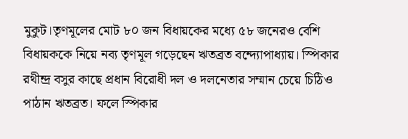মুকুট।তৃণমূলের মোট ৮০ জন বিধায়কের মধ্যে ৫৮ জনেরও বেশি বিধায়ককে নিয়ে নব্য তৃণমূল গড়েছেন ঋতব্রত বন্দ্যোপাধ্যায়। স্পিকার রথীন্দ্র বসুর কাছে প্রধান বিরোধী দল ও দলনেতার সম্মান চেয়ে চিঠিও পাঠান ঋতব্রত। ফলে স্পিকার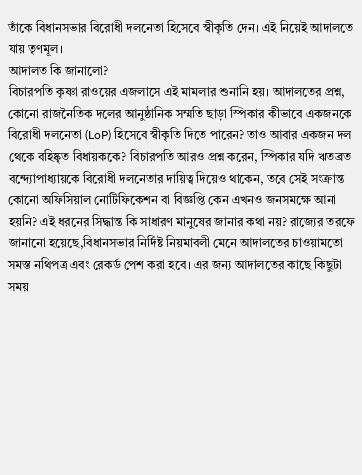তাঁকে বিধানসভার বিরোধী দলনেতা হিসেবে স্বীকৃতি দেন। এই নিয়েই আদালতে যায় তৃণমূল।
আদালত কি জানালো?
বিচারপতি কৃষ্ণা রাওয়ের এজলাসে এই মামলার শুনানি হয়। আদালতের প্রশ্ন, কোনো রাজনৈতিক দলের আনুষ্ঠানিক সম্মতি ছাড়া স্পিকার কীভাবে একজনকে বিরোধী দলনেতা (LoP) হিসেবে স্বীকৃতি দিতে পারেন? তাও আবার একজন দল থেকে বহিষ্কৃত বিধায়ককে? বিচারপতি আরও প্রশ্ন করেন, স্পিকার যদি ঋতব্রত বন্দ্যোপাধ্যায়কে বিরোধী দলনেতার দায়িত্ব দিয়েও থাকেন, তবে সেই সংক্রান্ত কোনো অফিসিয়াল নোটিফিকেশন বা বিজ্ঞপ্তি কেন এখনও জনসমক্ষে আনা হয়নি? এই ধরনের সিদ্ধান্ত কি সাধারণ মানুষের জানার কথা নয়? রাজ্যের তরফে জানানো হয়েছে,বিধানসভার নির্দিষ্ট নিয়মাবলী মেনে আদালতের চাওয়ামতো সমস্ত নথিপত্র এবং রেকর্ড পেশ করা হবে। এর জন্য আদালতের কাছে কিছুটা সময়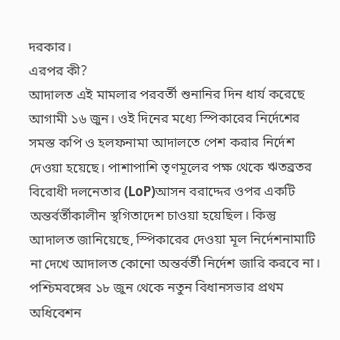দরকার।
এরপর কী?
আদালত এই মামলার পরবর্তী শুনানির দিন ধার্য করেছে আগামী ১৬ জুন। ওই দিনের মধ্যে স্পিকারের নির্দেশের সমস্ত কপি ও হলফনামা আদালতে পেশ করার নির্দেশ দেওয়া হয়েছে। পাশাপাশি তৃণমূলের পক্ষ থেকে ঋতব্রতর বিরোধী দলনেতার (LoP)আসন বরাদ্দের ওপর একটি অন্তর্বর্তীকালীন স্থগিতাদেশ চাওয়া হয়েছিল। কিন্তু আদালত জানিয়েছে, স্পিকারের দেওয়া মূল নির্দেশনামাটি না দেখে আদালত কোনো অন্তর্বর্তী নির্দেশ জারি করবে না। পশ্চিমবঙ্গের ১৮ জুন থেকে নতুন বিধানসভার প্রথম অধিবেশন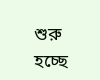শুরু হচ্ছে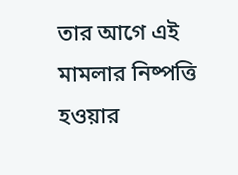তার আগে এই মামলার নিষ্পত্তি হওয়ার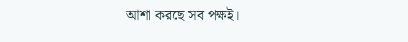আশা করছে সব পক্ষই।